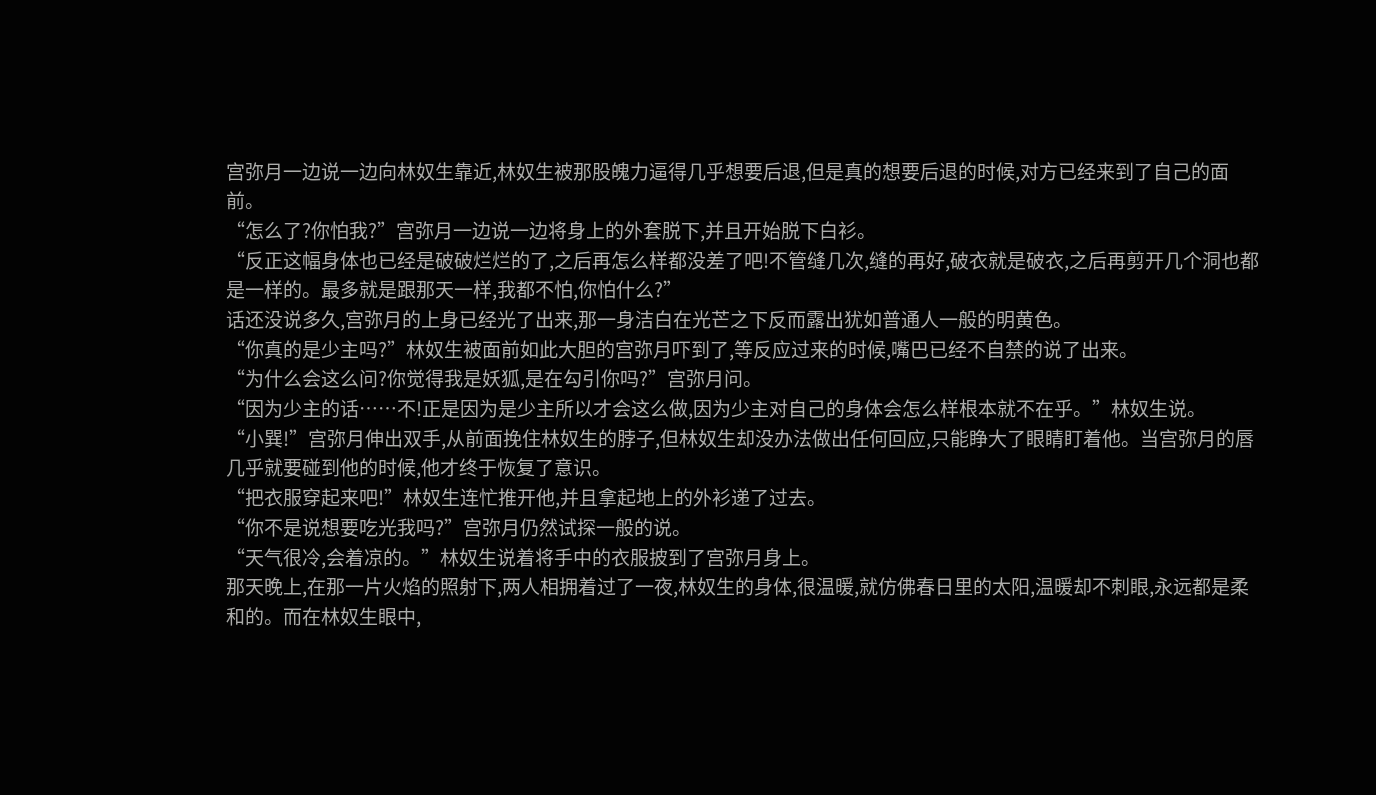宫弥月一边说一边向林奴生靠近,林奴生被那股魄力逼得几乎想要后退,但是真的想要后退的时候,对方已经来到了自己的面前。
“怎么了?你怕我?”宫弥月一边说一边将身上的外套脱下,并且开始脱下白衫。
“反正这幅身体也已经是破破烂烂的了,之后再怎么样都没差了吧!不管缝几次,缝的再好,破衣就是破衣,之后再剪开几个洞也都是一样的。最多就是跟那天一样,我都不怕,你怕什么?”
话还没说多久,宫弥月的上身已经光了出来,那一身洁白在光芒之下反而露出犹如普通人一般的明黄色。
“你真的是少主吗?”林奴生被面前如此大胆的宫弥月吓到了,等反应过来的时候,嘴巴已经不自禁的说了出来。
“为什么会这么问?你觉得我是妖狐,是在勾引你吗?”宫弥月问。
“因为少主的话……不!正是因为是少主所以才会这么做,因为少主对自己的身体会怎么样根本就不在乎。”林奴生说。
“小巽!”宫弥月伸出双手,从前面挽住林奴生的脖子,但林奴生却没办法做出任何回应,只能睁大了眼睛盯着他。当宫弥月的唇几乎就要碰到他的时候,他才终于恢复了意识。
“把衣服穿起来吧!”林奴生连忙推开他,并且拿起地上的外衫递了过去。
“你不是说想要吃光我吗?”宫弥月仍然试探一般的说。
“天气很冷,会着凉的。”林奴生说着将手中的衣服披到了宫弥月身上。
那天晚上,在那一片火焰的照射下,两人相拥着过了一夜,林奴生的身体,很温暖,就仿佛春日里的太阳,温暖却不刺眼,永远都是柔和的。而在林奴生眼中,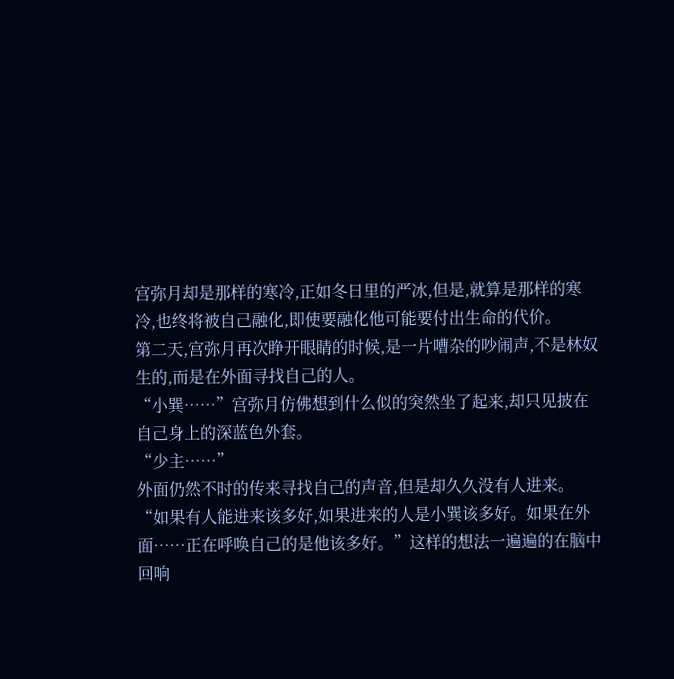宫弥月却是那样的寒冷,正如冬日里的严冰,但是,就算是那样的寒冷,也终将被自己融化,即使要融化他可能要付出生命的代价。
第二天,宫弥月再次睁开眼睛的时候,是一片嘈杂的吵闹声,不是林奴生的,而是在外面寻找自己的人。
“小巽……”宫弥月仿佛想到什么似的突然坐了起来,却只见披在自己身上的深蓝色外套。
“少主……”
外面仍然不时的传来寻找自己的声音,但是却久久没有人进来。
“如果有人能进来该多好,如果进来的人是小巽该多好。如果在外面……正在呼唤自己的是他该多好。”这样的想法一遍遍的在脑中回响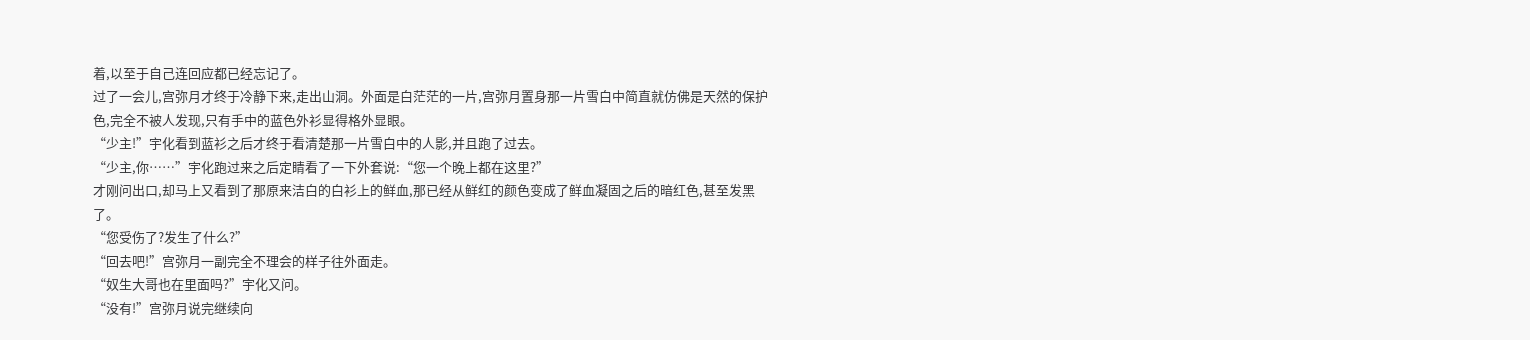着,以至于自己连回应都已经忘记了。
过了一会儿,宫弥月才终于冷静下来,走出山洞。外面是白茫茫的一片,宫弥月置身那一片雪白中简直就仿佛是天然的保护色,完全不被人发现,只有手中的蓝色外衫显得格外显眼。
“少主!”宇化看到蓝衫之后才终于看清楚那一片雪白中的人影,并且跑了过去。
“少主,你……”宇化跑过来之后定睛看了一下外套说:“您一个晚上都在这里?”
才刚问出口,却马上又看到了那原来洁白的白衫上的鲜血,那已经从鲜红的颜色变成了鲜血凝固之后的暗红色,甚至发黑了。
“您受伤了?发生了什么?”
“回去吧!”宫弥月一副完全不理会的样子往外面走。
“奴生大哥也在里面吗?”宇化又问。
“没有!”宫弥月说完继续向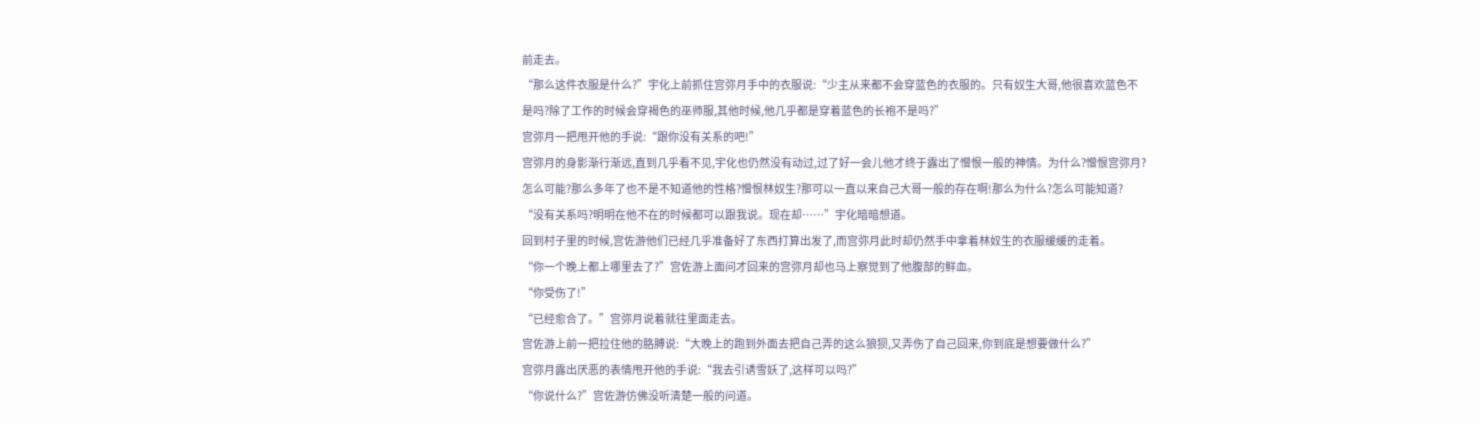前走去。
“那么这件衣服是什么?”宇化上前抓住宫弥月手中的衣服说:“少主从来都不会穿蓝色的衣服的。只有奴生大哥,他很喜欢蓝色不是吗?除了工作的时候会穿褐色的巫师服,其他时候,他几乎都是穿着蓝色的长袍不是吗?”
宫弥月一把甩开他的手说:“跟你没有关系的吧!”
宫弥月的身影渐行渐远,直到几乎看不见,宇化也仍然没有动过,过了好一会儿他才终于露出了憎恨一般的神情。为什么?憎恨宫弥月?怎么可能?那么多年了也不是不知道他的性格?憎恨林奴生?那可以一直以来自己大哥一般的存在啊!那么为什么?怎么可能知道?
“没有关系吗?明明在他不在的时候都可以跟我说。现在却……”宇化暗暗想道。
回到村子里的时候,宫佐游他们已经几乎准备好了东西打算出发了,而宫弥月此时却仍然手中拿着林奴生的衣服缓缓的走着。
“你一个晚上都上哪里去了?”宫佐游上面问才回来的宫弥月却也马上察觉到了他腹部的鲜血。
“你受伤了!”
“已经愈合了。”宫弥月说着就往里面走去。
宫佐游上前一把拉住他的胳膊说:“大晚上的跑到外面去把自己弄的这么狼狈,又弄伤了自己回来,你到底是想要做什么?”
宫弥月露出厌恶的表情甩开他的手说:“我去引诱雪妖了,这样可以吗?”
“你说什么?”宫佐游仿佛没听清楚一般的问道。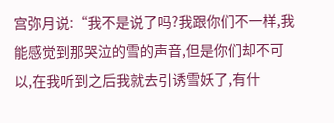宫弥月说:“我不是说了吗?我跟你们不一样,我能感觉到那哭泣的雪的声音,但是你们却不可以,在我听到之后我就去引诱雪妖了,有什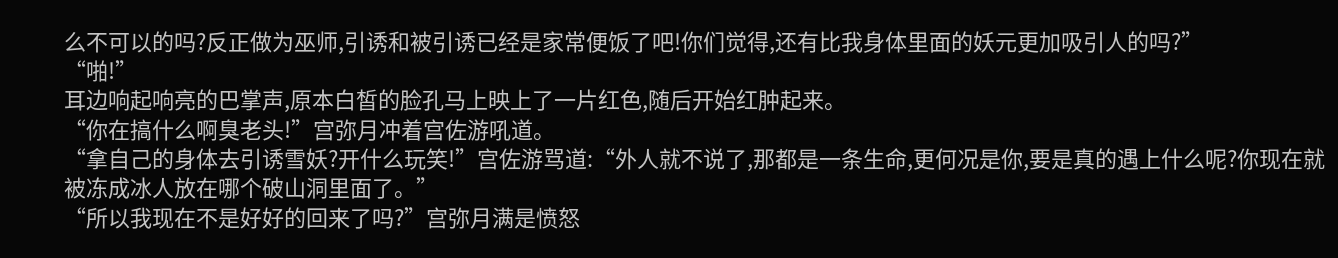么不可以的吗?反正做为巫师,引诱和被引诱已经是家常便饭了吧!你们觉得,还有比我身体里面的妖元更加吸引人的吗?”
“啪!”
耳边响起响亮的巴掌声,原本白皙的脸孔马上映上了一片红色,随后开始红肿起来。
“你在搞什么啊臭老头!”宫弥月冲着宫佐游吼道。
“拿自己的身体去引诱雪妖?开什么玩笑!”宫佐游骂道:“外人就不说了,那都是一条生命,更何况是你,要是真的遇上什么呢?你现在就被冻成冰人放在哪个破山洞里面了。”
“所以我现在不是好好的回来了吗?”宫弥月满是愤怒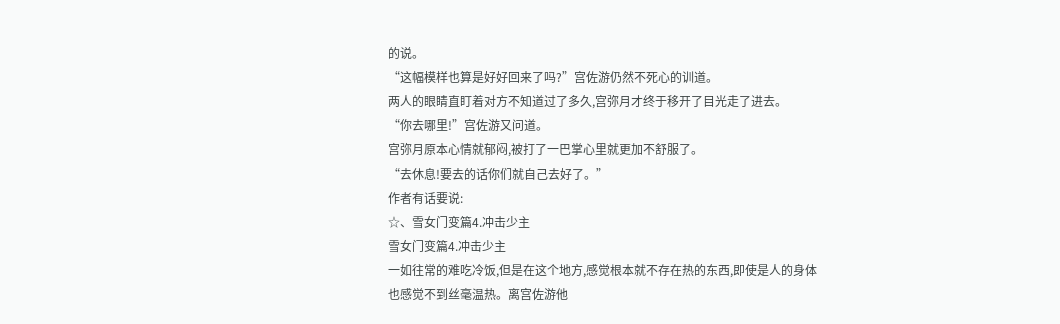的说。
“这幅模样也算是好好回来了吗?”宫佐游仍然不死心的训道。
两人的眼睛直盯着对方不知道过了多久,宫弥月才终于移开了目光走了进去。
“你去哪里!”宫佐游又问道。
宫弥月原本心情就郁闷,被打了一巴掌心里就更加不舒服了。
“去休息!要去的话你们就自己去好了。”
作者有话要说:
☆、雪女门变篇4.冲击少主
雪女门变篇4.冲击少主
一如往常的难吃冷饭,但是在这个地方,感觉根本就不存在热的东西,即使是人的身体也感觉不到丝毫温热。离宫佐游他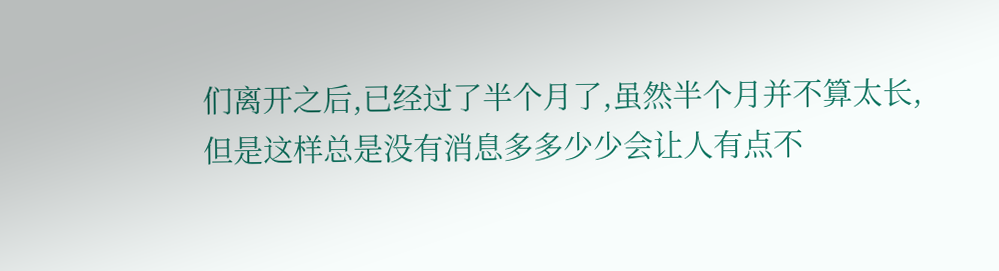们离开之后,已经过了半个月了,虽然半个月并不算太长,但是这样总是没有消息多多少少会让人有点不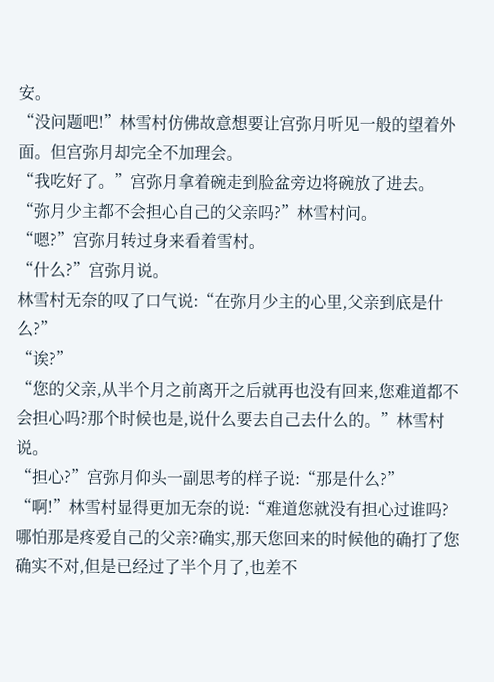安。
“没问题吧!”林雪村仿佛故意想要让宫弥月听见一般的望着外面。但宫弥月却完全不加理会。
“我吃好了。”宫弥月拿着碗走到脸盆旁边将碗放了进去。
“弥月少主都不会担心自己的父亲吗?”林雪村问。
“嗯?”宫弥月转过身来看着雪村。
“什么?”宫弥月说。
林雪村无奈的叹了口气说:“在弥月少主的心里,父亲到底是什么?”
“诶?”
“您的父亲,从半个月之前离开之后就再也没有回来,您难道都不会担心吗?那个时候也是,说什么要去自己去什么的。”林雪村说。
“担心?”宫弥月仰头一副思考的样子说:“那是什么?”
“啊!”林雪村显得更加无奈的说:“难道您就没有担心过谁吗?哪怕那是疼爱自己的父亲?确实,那天您回来的时候他的确打了您确实不对,但是已经过了半个月了,也差不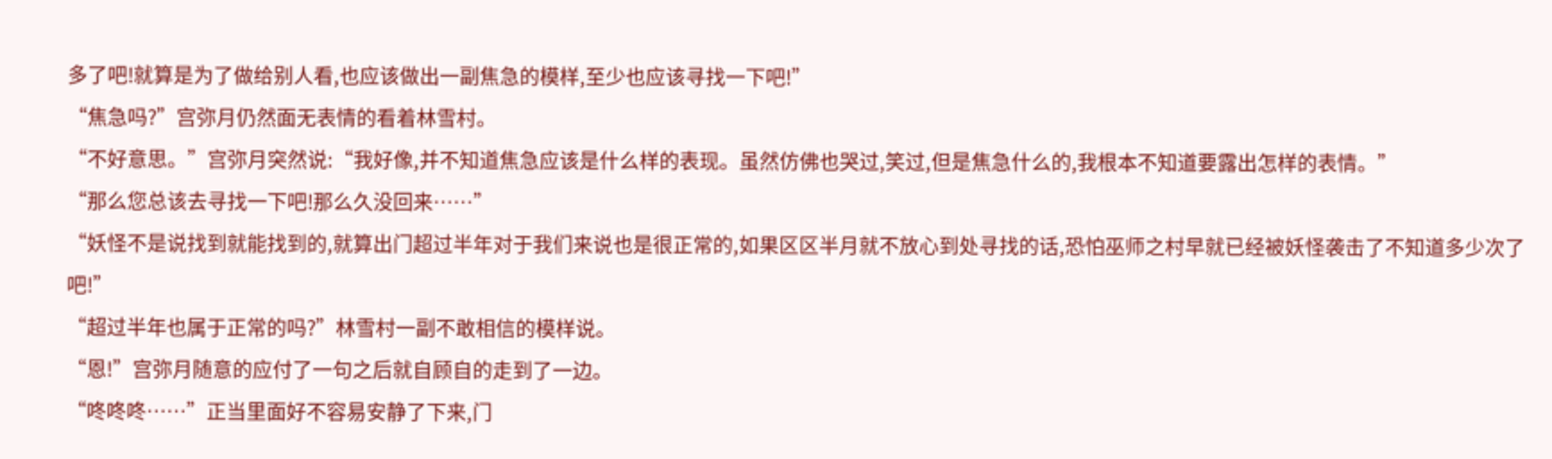多了吧!就算是为了做给别人看,也应该做出一副焦急的模样,至少也应该寻找一下吧!”
“焦急吗?”宫弥月仍然面无表情的看着林雪村。
“不好意思。”宫弥月突然说:“我好像,并不知道焦急应该是什么样的表现。虽然仿佛也哭过,笑过,但是焦急什么的,我根本不知道要露出怎样的表情。”
“那么您总该去寻找一下吧!那么久没回来……”
“妖怪不是说找到就能找到的,就算出门超过半年对于我们来说也是很正常的,如果区区半月就不放心到处寻找的话,恐怕巫师之村早就已经被妖怪袭击了不知道多少次了吧!”
“超过半年也属于正常的吗?”林雪村一副不敢相信的模样说。
“恩!”宫弥月随意的应付了一句之后就自顾自的走到了一边。
“咚咚咚……”正当里面好不容易安静了下来,门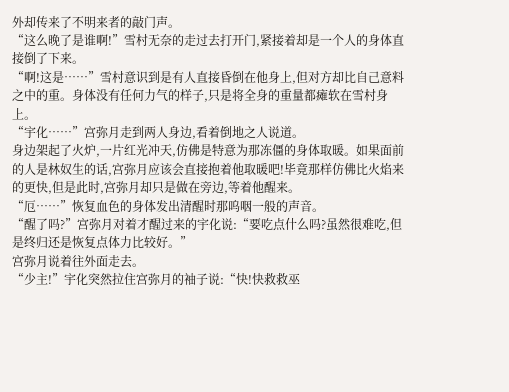外却传来了不明来者的敲门声。
“这么晚了是谁啊!”雪村无奈的走过去打开门,紧接着却是一个人的身体直接倒了下来。
“啊!这是……”雪村意识到是有人直接昏倒在他身上,但对方却比自己意料之中的重。身体没有任何力气的样子,只是将全身的重量都瘫软在雪村身上。
“宇化……”宫弥月走到两人身边,看着倒地之人说道。
身边架起了火炉,一片红光冲天,仿佛是特意为那冻僵的身体取暖。如果面前的人是林奴生的话,宫弥月应该会直接抱着他取暖吧!毕竟那样仿佛比火焰来的更快,但是此时,宫弥月却只是做在旁边,等着他醒来。
“厄……”恢复血色的身体发出清醒时那呜咽一般的声音。
“醒了吗?”宫弥月对着才醒过来的宇化说:“要吃点什么吗?虽然很难吃,但是终归还是恢复点体力比较好。”
宫弥月说着往外面走去。
“少主!”宇化突然拉住宫弥月的袖子说:“快!快救救巫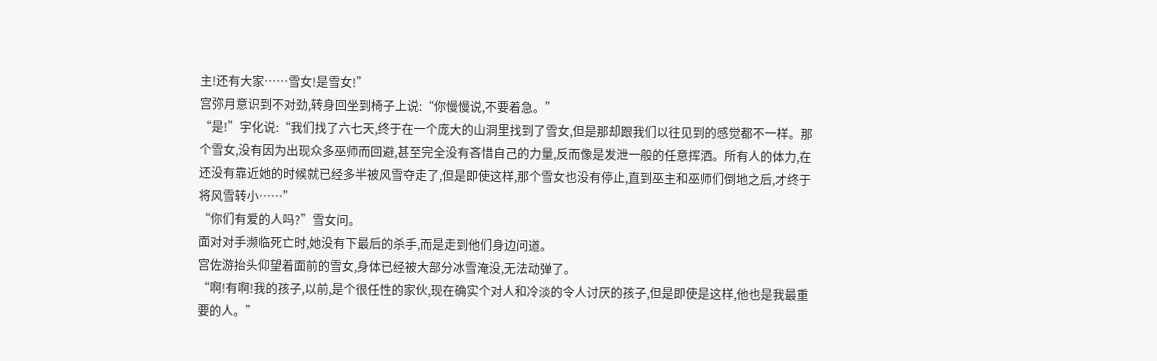主!还有大家……雪女!是雪女!”
宫弥月意识到不对劲,转身回坐到椅子上说:“你慢慢说,不要着急。”
“是!”宇化说:“我们找了六七天,终于在一个庞大的山洞里找到了雪女,但是那却跟我们以往见到的感觉都不一样。那个雪女,没有因为出现众多巫师而回避,甚至完全没有吝惜自己的力量,反而像是发泄一般的任意挥洒。所有人的体力,在还没有靠近她的时候就已经多半被风雪夺走了,但是即使这样,那个雪女也没有停止,直到巫主和巫师们倒地之后,才终于将风雪转小……”
“你们有爱的人吗?”雪女问。
面对对手濒临死亡时,她没有下最后的杀手,而是走到他们身边问道。
宫佐游抬头仰望着面前的雪女,身体已经被大部分冰雪淹没,无法动弹了。
“啊!有啊!我的孩子,以前,是个很任性的家伙,现在确实个对人和冷淡的令人讨厌的孩子,但是即使是这样,他也是我最重要的人。”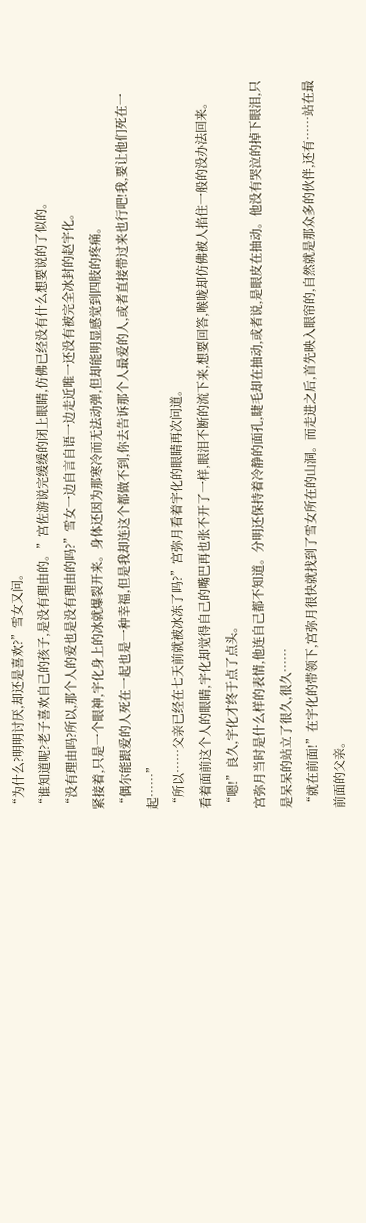“为什么?明明讨厌,却还是喜欢?”雪女又问。
“谁知道呢?老子喜欢自己的孩子,是没有理由的。”宫佐游说完缓缓的闭上眼睛,仿佛已经没有什么想要说的了似的。
“没有理由吗?所以,那个人的爱也是没有理由的吗?”雪女一边自言自语一边走近唯一还没有被完全冰封的赵宇化。
紧接着,只是一个眼神,宇化身上的冰就爆裂开来。身体还因为那寒冷而无法动弹,但却能明显感觉到四肢的疼痛。
“偶尔能跟爱的人死在一起也是一种幸福,但是我却连这个都做不到,你去告诉那个人最爱的人,或者直接带过来也行吧!我,要让他们死在一起……”
“所以……父亲已经在七天前就被冰冻了吗?”宫弥月看着宇化的眼睛再次问道。
看着面前这个人的眼睛,宇化却觉得自己的嘴巴再也张不开了一样,眼泪不断的流下来,想要回答,喉咙却仿佛被人掐住一般的没办法回来。
“嗯!”良久,宇化才终于点了点头。
宫弥月当时是什么样的表情,他连自己都不知道。分明还保持着冷静的面孔,睫毛却在抽动,或者说,是眼皮在抽动。他没有哭泣的掉下眼泪,只是呆呆的站立了很久,很久……
“就在前面!”在宇化的带领下,宫弥月很快就找到了雪女所在的山洞。而走进之后,首先映入眼帘的,自然就是那众多的伙伴,还有……站在最前面的父亲。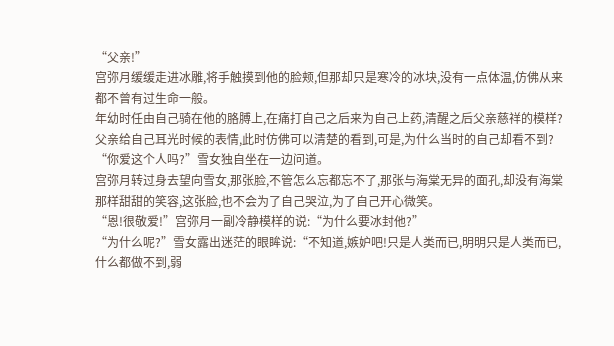“父亲!”
宫弥月缓缓走进冰雕,将手触摸到他的脸颊,但那却只是寒冷的冰块,没有一点体温,仿佛从来都不曾有过生命一般。
年幼时任由自己骑在他的胳膊上,在痛打自己之后来为自己上药,清醒之后父亲慈祥的模样?父亲给自己耳光时候的表情,此时仿佛可以清楚的看到,可是,为什么当时的自己却看不到?
“你爱这个人吗?”雪女独自坐在一边问道。
宫弥月转过身去望向雪女,那张脸,不管怎么忘都忘不了,那张与海棠无异的面孔,却没有海棠那样甜甜的笑容,这张脸,也不会为了自己哭泣,为了自己开心微笑。
“恩!很敬爱!”宫弥月一副冷静模样的说:“为什么要冰封他?”
“为什么呢?”雪女露出迷茫的眼眸说:“不知道,嫉妒吧!只是人类而已,明明只是人类而已,什么都做不到,弱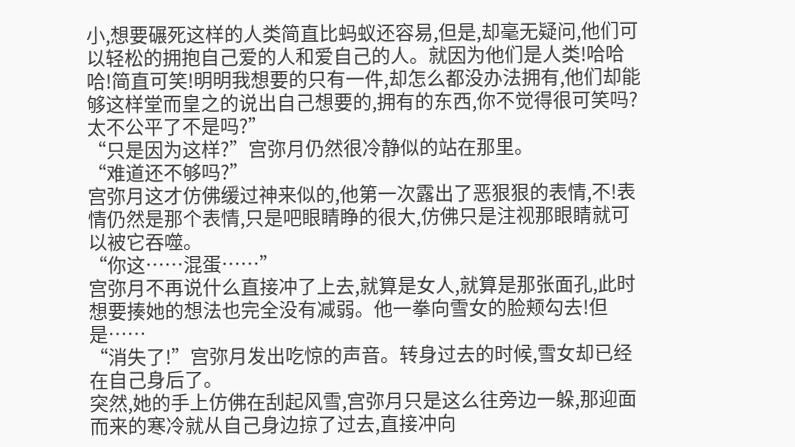小,想要碾死这样的人类简直比蚂蚁还容易,但是,却毫无疑问,他们可以轻松的拥抱自己爱的人和爱自己的人。就因为他们是人类!哈哈哈!简直可笑!明明我想要的只有一件,却怎么都没办法拥有,他们却能够这样堂而皇之的说出自己想要的,拥有的东西,你不觉得很可笑吗?太不公平了不是吗?”
“只是因为这样?”宫弥月仍然很冷静似的站在那里。
“难道还不够吗?”
宫弥月这才仿佛缓过神来似的,他第一次露出了恶狠狠的表情,不!表情仍然是那个表情,只是吧眼睛睁的很大,仿佛只是注视那眼睛就可以被它吞噬。
“你这……混蛋……”
宫弥月不再说什么直接冲了上去,就算是女人,就算是那张面孔,此时想要揍她的想法也完全没有减弱。他一拳向雪女的脸颊勾去!但是……
“消失了!”宫弥月发出吃惊的声音。转身过去的时候,雪女却已经在自己身后了。
突然,她的手上仿佛在刮起风雪,宫弥月只是这么往旁边一躲,那迎面而来的寒冷就从自己身边掠了过去,直接冲向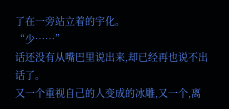了在一旁站立着的宇化。
“少……”
话还没有从嘴巴里说出来,却已经再也说不出话了。
又一个重视自己的人变成的冰雕,又一个,离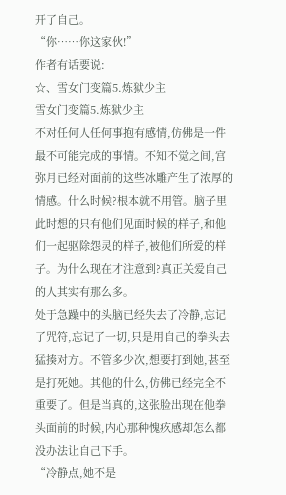开了自己。
“你……你这家伙!”
作者有话要说:
☆、雪女门变篇5.炼狱少主
雪女门变篇5.炼狱少主
不对任何人任何事抱有感情,仿佛是一件最不可能完成的事情。不知不觉之间,宫弥月已经对面前的这些冰雕产生了浓厚的情感。什么时候?根本就不用管。脑子里此时想的只有他们见面时候的样子,和他们一起驱除怨灵的样子,被他们所爱的样子。为什么现在才注意到?真正关爱自己的人其实有那么多。
处于急躁中的头脑已经失去了冷静,忘记了咒符,忘记了一切,只是用自己的拳头去猛揍对方。不管多少次,想要打到她,甚至是打死她。其他的什么,仿佛已经完全不重要了。但是当真的,这张脸出现在他拳头面前的时候,内心那种愧疚感却怎么都没办法让自己下手。
“冷静点,她不是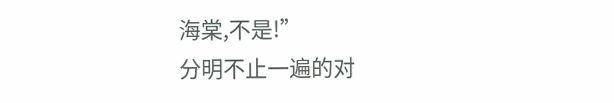海棠,不是!”
分明不止一遍的对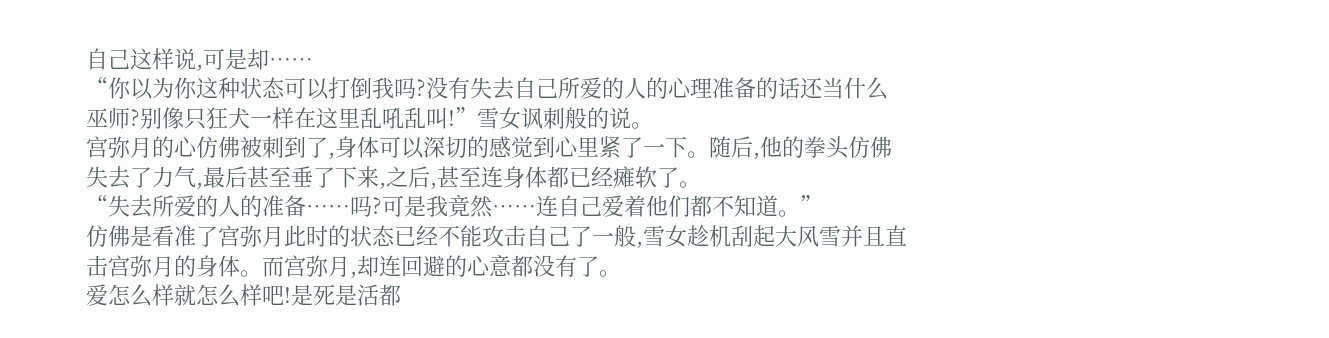自己这样说,可是却……
“你以为你这种状态可以打倒我吗?没有失去自己所爱的人的心理准备的话还当什么巫师?别像只狂犬一样在这里乱吼乱叫!”雪女讽刺般的说。
宫弥月的心仿佛被刺到了,身体可以深切的感觉到心里紧了一下。随后,他的拳头仿佛失去了力气,最后甚至垂了下来,之后,甚至连身体都已经瘫软了。
“失去所爱的人的准备……吗?可是我竟然……连自己爱着他们都不知道。”
仿佛是看准了宫弥月此时的状态已经不能攻击自己了一般,雪女趁机刮起大风雪并且直击宫弥月的身体。而宫弥月,却连回避的心意都没有了。
爱怎么样就怎么样吧!是死是活都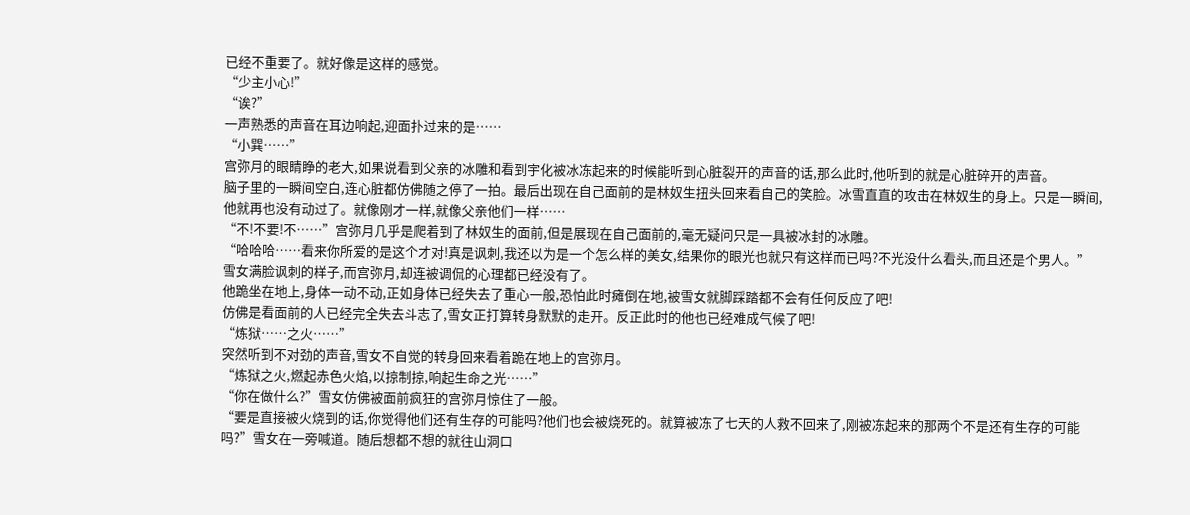已经不重要了。就好像是这样的感觉。
“少主小心!”
“诶?”
一声熟悉的声音在耳边响起,迎面扑过来的是……
“小巽……”
宫弥月的眼睛睁的老大,如果说看到父亲的冰雕和看到宇化被冰冻起来的时候能听到心脏裂开的声音的话,那么此时,他听到的就是心脏碎开的声音。
脑子里的一瞬间空白,连心脏都仿佛随之停了一拍。最后出现在自己面前的是林奴生扭头回来看自己的笑脸。冰雪直直的攻击在林奴生的身上。只是一瞬间,他就再也没有动过了。就像刚才一样,就像父亲他们一样……
“不!不要!不……”宫弥月几乎是爬着到了林奴生的面前,但是展现在自己面前的,毫无疑问只是一具被冰封的冰雕。
“哈哈哈……看来你所爱的是这个才对!真是讽刺,我还以为是一个怎么样的美女,结果你的眼光也就只有这样而已吗?不光没什么看头,而且还是个男人。”雪女满脸讽刺的样子,而宫弥月,却连被调侃的心理都已经没有了。
他跪坐在地上,身体一动不动,正如身体已经失去了重心一般,恐怕此时瘫倒在地,被雪女就脚踩踏都不会有任何反应了吧!
仿佛是看面前的人已经完全失去斗志了,雪女正打算转身默默的走开。反正此时的他也已经难成气候了吧!
“炼狱……之火……”
突然听到不对劲的声音,雪女不自觉的转身回来看着跪在地上的宫弥月。
“炼狱之火,燃起赤色火焰,以掠制掠,响起生命之光……”
“你在做什么?”雪女仿佛被面前疯狂的宫弥月惊住了一般。
“要是直接被火烧到的话,你觉得他们还有生存的可能吗?他们也会被烧死的。就算被冻了七天的人救不回来了,刚被冻起来的那两个不是还有生存的可能吗?”雪女在一旁喊道。随后想都不想的就往山洞口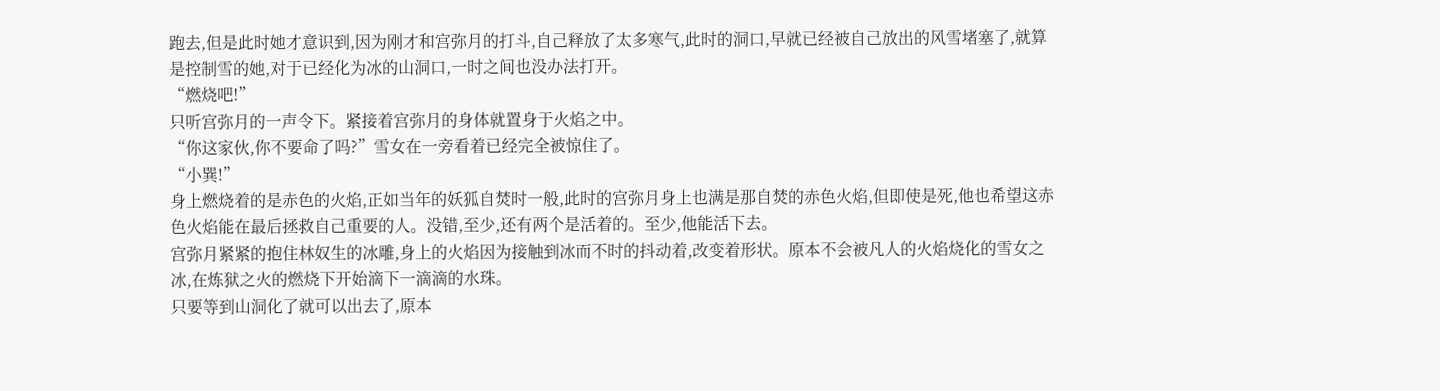跑去,但是此时她才意识到,因为刚才和宫弥月的打斗,自己释放了太多寒气,此时的洞口,早就已经被自己放出的风雪堵塞了,就算是控制雪的她,对于已经化为冰的山洞口,一时之间也没办法打开。
“燃烧吧!”
只听宫弥月的一声令下。紧接着宫弥月的身体就置身于火焰之中。
“你这家伙,你不要命了吗?”雪女在一旁看着已经完全被惊住了。
“小巽!”
身上燃烧着的是赤色的火焰,正如当年的妖狐自焚时一般,此时的宫弥月身上也满是那自焚的赤色火焰,但即使是死,他也希望这赤色火焰能在最后拯救自己重要的人。没错,至少,还有两个是活着的。至少,他能活下去。
宫弥月紧紧的抱住林奴生的冰雕,身上的火焰因为接触到冰而不时的抖动着,改变着形状。原本不会被凡人的火焰烧化的雪女之冰,在炼狱之火的燃烧下开始滴下一滴滴的水珠。
只要等到山洞化了就可以出去了,原本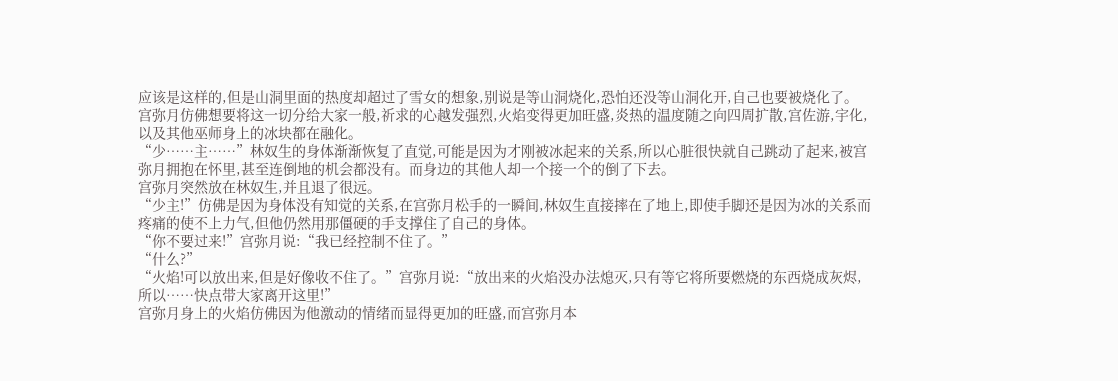应该是这样的,但是山洞里面的热度却超过了雪女的想象,别说是等山洞烧化,恐怕还没等山洞化开,自己也要被烧化了。
宫弥月仿佛想要将这一切分给大家一般,祈求的心越发强烈,火焰变得更加旺盛,炎热的温度随之向四周扩散,宫佐游,宇化,以及其他巫师身上的冰块都在融化。
“少……主……”林奴生的身体渐渐恢复了直觉,可能是因为才刚被冰起来的关系,所以心脏很快就自己跳动了起来,被宫弥月拥抱在怀里,甚至连倒地的机会都没有。而身边的其他人却一个接一个的倒了下去。
宫弥月突然放在林奴生,并且退了很远。
“少主!”仿佛是因为身体没有知觉的关系,在宫弥月松手的一瞬间,林奴生直接摔在了地上,即使手脚还是因为冰的关系而疼痛的使不上力气,但他仍然用那僵硬的手支撑住了自己的身体。
“你不要过来!”宫弥月说:“我已经控制不住了。”
“什么?”
“火焰!可以放出来,但是好像收不住了。”宫弥月说:“放出来的火焰没办法熄灭,只有等它将所要燃烧的东西烧成灰烬,所以……快点带大家离开这里!”
宫弥月身上的火焰仿佛因为他激动的情绪而显得更加的旺盛,而宫弥月本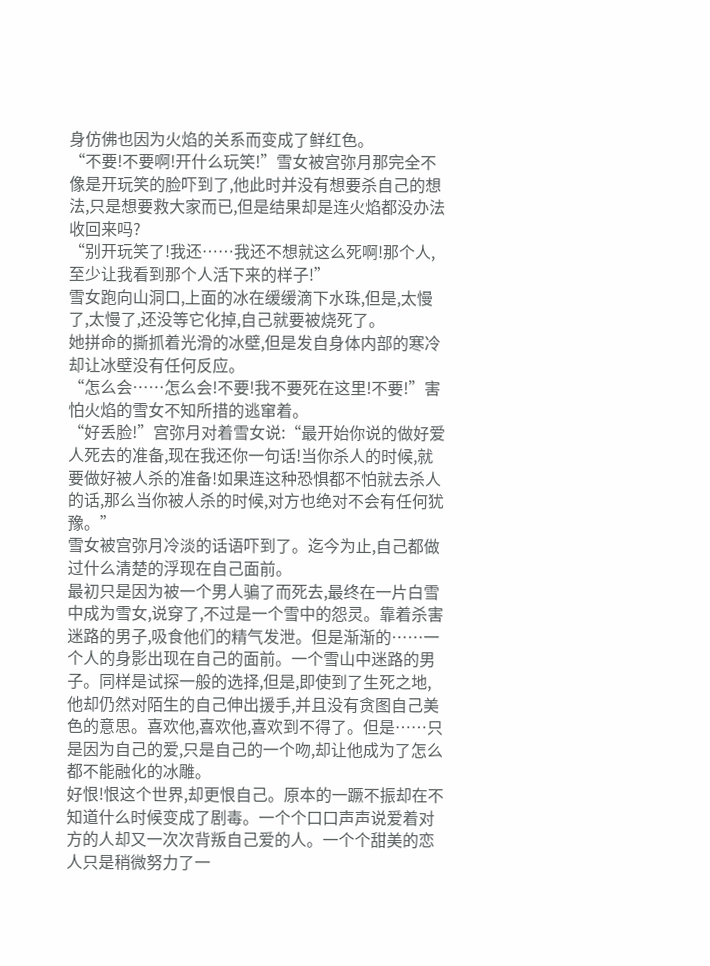身仿佛也因为火焰的关系而变成了鲜红色。
“不要!不要啊!开什么玩笑!”雪女被宫弥月那完全不像是开玩笑的脸吓到了,他此时并没有想要杀自己的想法,只是想要救大家而已,但是结果却是连火焰都没办法收回来吗?
“别开玩笑了!我还……我还不想就这么死啊!那个人,至少让我看到那个人活下来的样子!”
雪女跑向山洞口,上面的冰在缓缓滴下水珠,但是,太慢了,太慢了,还没等它化掉,自己就要被烧死了。
她拼命的撕抓着光滑的冰壁,但是发自身体内部的寒冷却让冰壁没有任何反应。
“怎么会……怎么会!不要!我不要死在这里!不要!”害怕火焰的雪女不知所措的逃窜着。
“好丢脸!”宫弥月对着雪女说:“最开始你说的做好爱人死去的准备,现在我还你一句话!当你杀人的时候,就要做好被人杀的准备!如果连这种恐惧都不怕就去杀人的话,那么当你被人杀的时候,对方也绝对不会有任何犹豫。”
雪女被宫弥月冷淡的话语吓到了。迄今为止,自己都做过什么清楚的浮现在自己面前。
最初只是因为被一个男人骗了而死去,最终在一片白雪中成为雪女,说穿了,不过是一个雪中的怨灵。靠着杀害迷路的男子,吸食他们的精气发泄。但是渐渐的……一个人的身影出现在自己的面前。一个雪山中迷路的男子。同样是试探一般的选择,但是,即使到了生死之地,他却仍然对陌生的自己伸出援手,并且没有贪图自己美色的意思。喜欢他,喜欢他,喜欢到不得了。但是……只是因为自己的爱,只是自己的一个吻,却让他成为了怎么都不能融化的冰雕。
好恨!恨这个世界,却更恨自己。原本的一蹶不振却在不知道什么时候变成了剧毒。一个个口口声声说爱着对方的人却又一次次背叛自己爱的人。一个个甜美的恋人只是稍微努力了一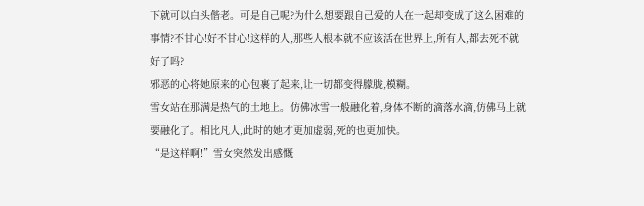下就可以白头偕老。可是自己呢?为什么想要跟自己爱的人在一起却变成了这么困难的事情?不甘心!好不甘心!这样的人,那些人根本就不应该活在世界上,所有人,都去死不就好了吗?
邪恶的心将她原来的心包裹了起来,让一切都变得朦胧,模糊。
雪女站在那满是热气的土地上。仿佛冰雪一般融化着,身体不断的滴落水滴,仿佛马上就要融化了。相比凡人,此时的她才更加虚弱,死的也更加快。
“是这样啊!”雪女突然发出感慨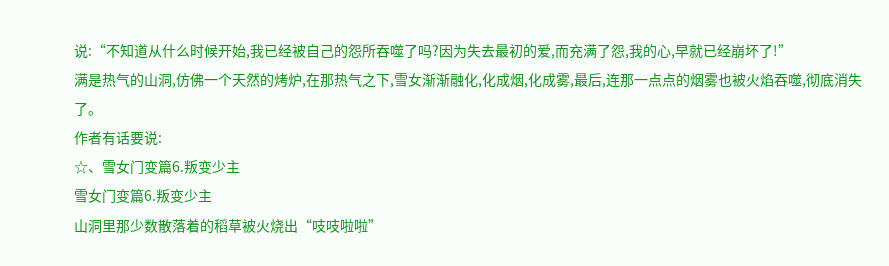说:“不知道从什么时候开始,我已经被自己的怨所吞噬了吗?因为失去最初的爱,而充满了怨,我的心,早就已经崩坏了!”
满是热气的山洞,仿佛一个天然的烤炉,在那热气之下,雪女渐渐融化,化成烟,化成雾,最后,连那一点点的烟雾也被火焰吞噬,彻底消失了。
作者有话要说:
☆、雪女门变篇6.叛变少主
雪女门变篇6.叛变少主
山洞里那少数散落着的稻草被火烧出“吱吱啦啦”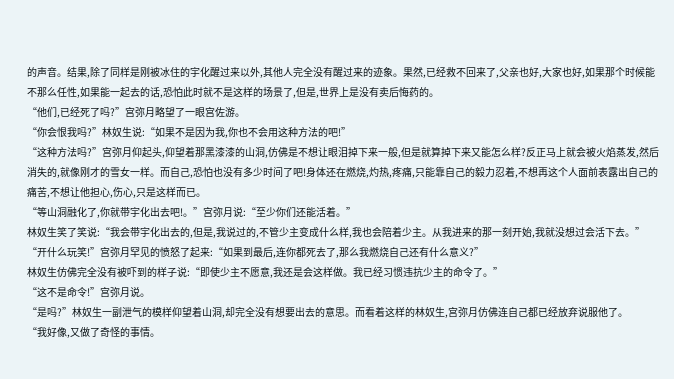的声音。结果,除了同样是刚被冰住的宇化醒过来以外,其他人完全没有醒过来的迹象。果然,已经救不回来了,父亲也好,大家也好,如果那个时候能不那么任性,如果能一起去的话,恐怕此时就不是这样的场景了,但是,世界上是没有卖后悔药的。
“他们,已经死了吗?”宫弥月略望了一眼宫佐游。
“你会恨我吗?”林奴生说:“如果不是因为我,你也不会用这种方法的吧!”
“这种方法吗?”宫弥月仰起头,仰望着那黑漆漆的山洞,仿佛是不想让眼泪掉下来一般,但是就算掉下来又能怎么样?反正马上就会被火焰蒸发,然后消失的,就像刚才的雪女一样。而自己,恐怕也没有多少时间了吧!身体还在燃烧,灼热,疼痛,只能靠自己的毅力忍着,不想再这个人面前表露出自己的痛苦,不想让他担心,伤心,只是这样而已。
“等山洞融化了,你就带宇化出去吧!。”宫弥月说:“至少你们还能活着。”
林奴生笑了笑说:“我会带宇化出去的,但是,我说过的,不管少主变成什么样,我也会陪着少主。从我进来的那一刻开始,我就没想过会活下去。”
“开什么玩笑!”宫弥月罕见的愤怒了起来:“如果到最后,连你都死去了,那么我燃烧自己还有什么意义?”
林奴生仿佛完全没有被吓到的样子说:“即使少主不愿意,我还是会这样做。我已经习惯违抗少主的命令了。”
“这不是命令!”宫弥月说。
“是吗?”林奴生一副泄气的模样仰望着山洞,却完全没有想要出去的意思。而看着这样的林奴生,宫弥月仿佛连自己都已经放弃说服他了。
“我好像,又做了奇怪的事情。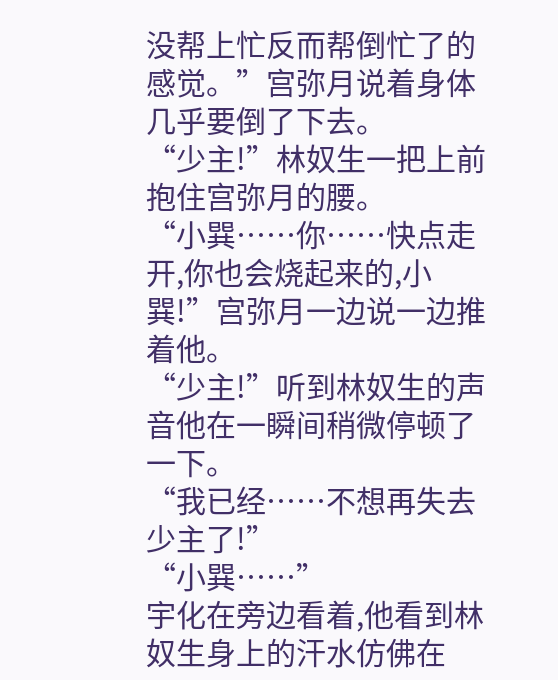没帮上忙反而帮倒忙了的感觉。”宫弥月说着身体几乎要倒了下去。
“少主!”林奴生一把上前抱住宫弥月的腰。
“小巽……你……快点走开,你也会烧起来的,小巽!”宫弥月一边说一边推着他。
“少主!”听到林奴生的声音他在一瞬间稍微停顿了一下。
“我已经……不想再失去少主了!”
“小巽……”
宇化在旁边看着,他看到林奴生身上的汗水仿佛在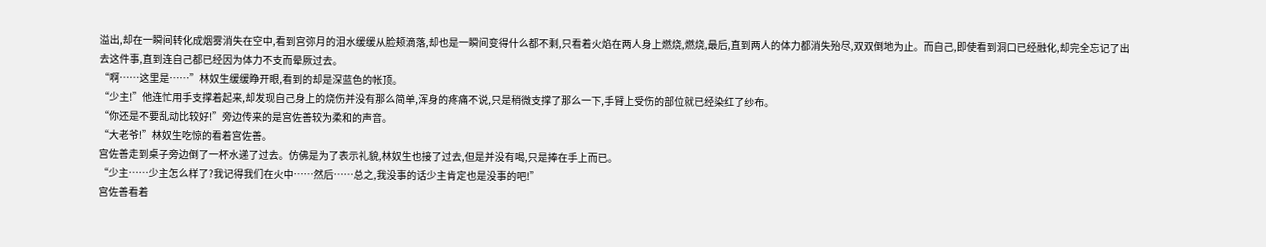溢出,却在一瞬间转化成烟雾消失在空中,看到宫弥月的泪水缓缓从脸颊滴落,却也是一瞬间变得什么都不剩,只看着火焰在两人身上燃烧,燃烧,最后,直到两人的体力都消失殆尽,双双倒地为止。而自己,即使看到洞口已经融化,却完全忘记了出去这件事,直到连自己都已经因为体力不支而晕厥过去。
“啊……这里是……”林奴生缓缓睁开眼,看到的却是深蓝色的帐顶。
“少主!”他连忙用手支撑着起来,却发现自己身上的烧伤并没有那么简单,浑身的疼痛不说,只是稍微支撑了那么一下,手臂上受伤的部位就已经染红了纱布。
“你还是不要乱动比较好!”旁边传来的是宫佐善较为柔和的声音。
“大老爷!”林奴生吃惊的看着宫佐善。
宫佐善走到桌子旁边倒了一杯水递了过去。仿佛是为了表示礼貌,林奴生也接了过去,但是并没有喝,只是捧在手上而已。
“少主……少主怎么样了?我记得我们在火中……然后……总之,我没事的话少主肯定也是没事的吧!”
宫佐善看着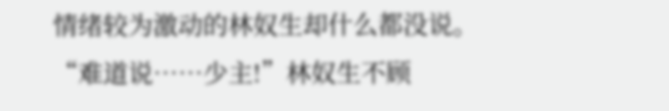情绪较为激动的林奴生却什么都没说。
“难道说……少主!”林奴生不顾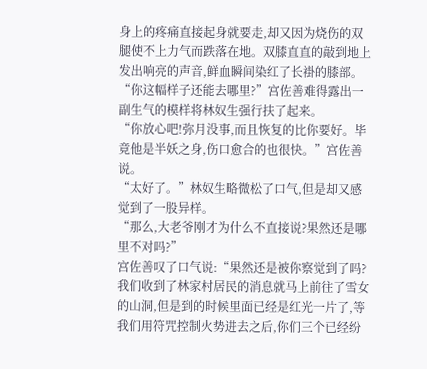身上的疼痛直接起身就要走,却又因为烧伤的双腿使不上力气而跌落在地。双膝直直的敲到地上发出响亮的声音,鲜血瞬间染红了长褂的膝部。
“你这幅样子还能去哪里?”宫佐善难得露出一副生气的模样将林奴生强行扶了起来。
“你放心吧!弥月没事,而且恢复的比你要好。毕竟他是半妖之身,伤口愈合的也很快。”宫佐善说。
“太好了。”林奴生略微松了口气,但是却又感觉到了一股异样。
“那么,大老爷刚才为什么不直接说?果然还是哪里不对吗?”
宫佐善叹了口气说:“果然还是被你察觉到了吗?我们收到了林家村居民的消息就马上前往了雪女的山洞,但是到的时候里面已经是红光一片了,等我们用符咒控制火势进去之后,你们三个已经纷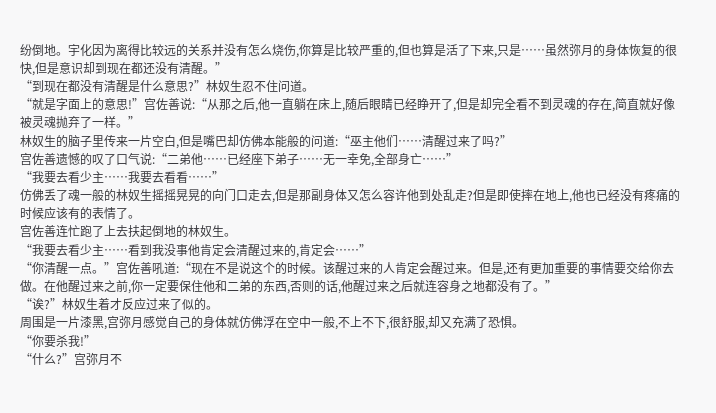纷倒地。宇化因为离得比较远的关系并没有怎么烧伤,你算是比较严重的,但也算是活了下来,只是……虽然弥月的身体恢复的很快,但是意识却到现在都还没有清醒。”
“到现在都没有清醒是什么意思?”林奴生忍不住问道。
“就是字面上的意思!”宫佐善说:“从那之后,他一直躺在床上,随后眼睛已经睁开了,但是却完全看不到灵魂的存在,简直就好像被灵魂抛弃了一样。”
林奴生的脑子里传来一片空白,但是嘴巴却仿佛本能般的问道:“巫主他们……清醒过来了吗?”
宫佐善遗憾的叹了口气说:“二弟他……已经座下弟子……无一幸免,全部身亡……”
“我要去看少主……我要去看看……”
仿佛丢了魂一般的林奴生摇摇晃晃的向门口走去,但是那副身体又怎么容许他到处乱走?但是即使摔在地上,他也已经没有疼痛的时候应该有的表情了。
宫佐善连忙跑了上去扶起倒地的林奴生。
“我要去看少主……看到我没事他肯定会清醒过来的,肯定会……”
“你清醒一点。”宫佐善吼道:“现在不是说这个的时候。该醒过来的人肯定会醒过来。但是,还有更加重要的事情要交给你去做。在他醒过来之前,你一定要保住他和二弟的东西,否则的话,他醒过来之后就连容身之地都没有了。”
“诶?”林奴生着才反应过来了似的。
周围是一片漆黑,宫弥月感觉自己的身体就仿佛浮在空中一般,不上不下,很舒服,却又充满了恐惧。
“你要杀我!”
“什么?”宫弥月不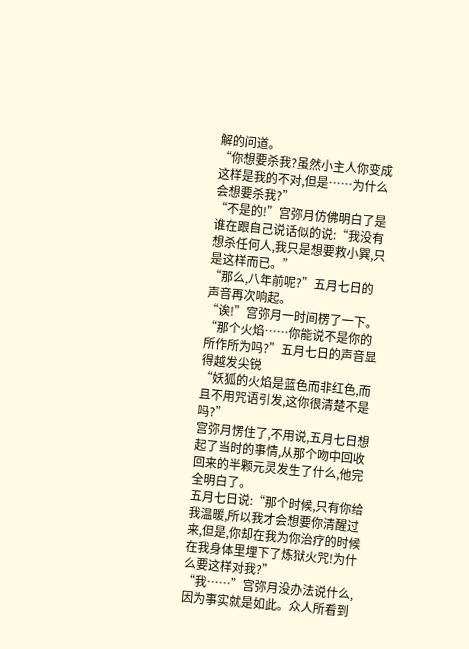解的问道。
“你想要杀我?虽然小主人你变成这样是我的不对,但是……为什么会想要杀我?”
“不是的!”宫弥月仿佛明白了是谁在跟自己说话似的说:“我没有想杀任何人,我只是想要救小巽,只是这样而已。”
“那么,八年前呢?”五月七日的声音再次响起。
“诶!”宫弥月一时间楞了一下。
“那个火焰……你能说不是你的所作所为吗?”五月七日的声音显得越发尖锐
“妖狐的火焰是蓝色而非红色,而且不用咒语引发,这你很清楚不是吗?”
宫弥月愣住了,不用说,五月七日想起了当时的事情,从那个吻中回收回来的半颗元灵发生了什么,他完全明白了。
五月七日说:“那个时候,只有你给我温暖,所以我才会想要你清醒过来,但是,你却在我为你治疗的时候在我身体里埋下了炼狱火咒!为什么要这样对我?”
“我……”宫弥月没办法说什么,因为事实就是如此。众人所看到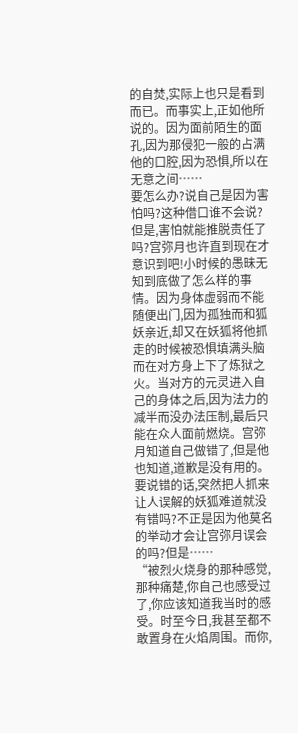的自焚,实际上也只是看到而已。而事实上,正如他所说的。因为面前陌生的面孔,因为那侵犯一般的占满他的口腔,因为恐惧,所以在无意之间……
要怎么办?说自己是因为害怕吗?这种借口谁不会说?但是,害怕就能推脱责任了吗?宫弥月也许直到现在才意识到吧!小时候的愚昧无知到底做了怎么样的事情。因为身体虚弱而不能随便出门,因为孤独而和狐妖亲近,却又在妖狐将他抓走的时候被恐惧填满头脑而在对方身上下了炼狱之火。当对方的元灵进入自己的身体之后,因为法力的减半而没办法压制,最后只能在众人面前燃烧。宫弥月知道自己做错了,但是他也知道,道歉是没有用的。要说错的话,突然把人抓来让人误解的妖狐难道就没有错吗?不正是因为他莫名的举动才会让宫弥月误会的吗?但是……
“被烈火烧身的那种感觉,那种痛楚,你自己也感受过了,你应该知道我当时的感受。时至今日,我甚至都不敢置身在火焰周围。而你,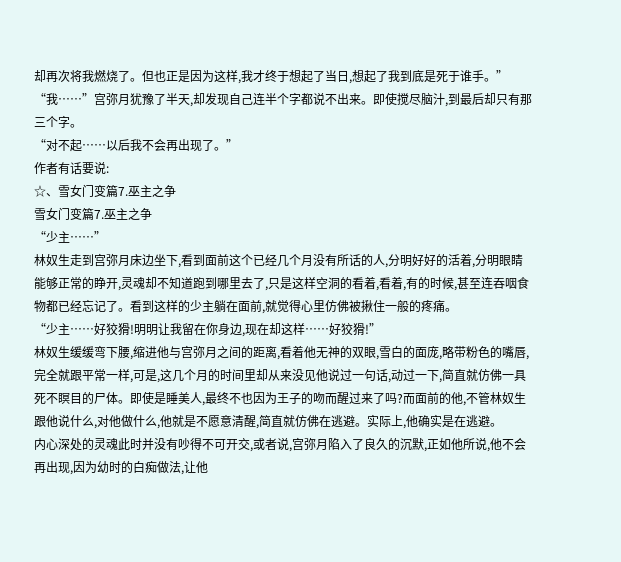却再次将我燃烧了。但也正是因为这样,我才终于想起了当日,想起了我到底是死于谁手。”
“我……”宫弥月犹豫了半天,却发现自己连半个字都说不出来。即使搅尽脑汁,到最后却只有那三个字。
“对不起……以后我不会再出现了。”
作者有话要说:
☆、雪女门变篇7.巫主之争
雪女门变篇7.巫主之争
“少主……”
林奴生走到宫弥月床边坐下,看到面前这个已经几个月没有所话的人,分明好好的活着,分明眼睛能够正常的睁开,灵魂却不知道跑到哪里去了,只是这样空洞的看着,看着,有的时候,甚至连吞咽食物都已经忘记了。看到这样的少主躺在面前,就觉得心里仿佛被揪住一般的疼痛。
“少主……好狡猾!明明让我留在你身边,现在却这样……好狡猾!”
林奴生缓缓弯下腰,缩进他与宫弥月之间的距离,看着他无神的双眼,雪白的面庞,略带粉色的嘴唇,完全就跟平常一样,可是,这几个月的时间里却从来没见他说过一句话,动过一下,简直就仿佛一具死不瞑目的尸体。即使是睡美人,最终不也因为王子的吻而醒过来了吗?而面前的他,不管林奴生跟他说什么,对他做什么,他就是不愿意清醒,简直就仿佛在逃避。实际上,他确实是在逃避。
内心深处的灵魂此时并没有吵得不可开交,或者说,宫弥月陷入了良久的沉默,正如他所说,他不会再出现,因为幼时的白痴做法,让他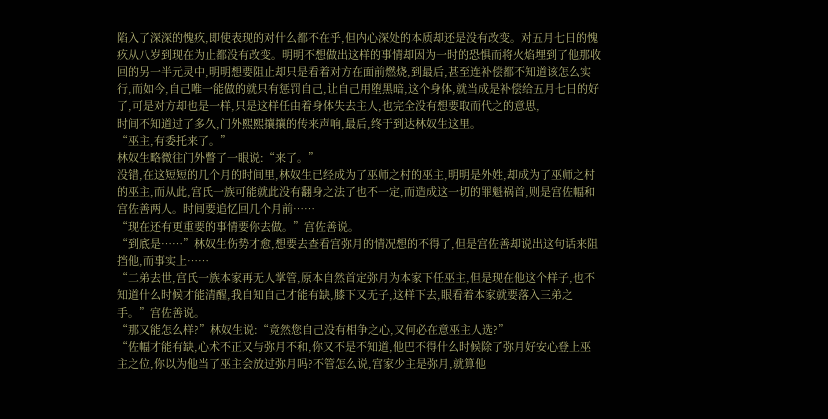陷入了深深的愧疚,即使表现的对什么都不在乎,但内心深处的本质却还是没有改变。对五月七日的愧疚从八岁到现在为止都没有改变。明明不想做出这样的事情却因为一时的恐惧而将火焰埋到了他那收回的另一半元灵中,明明想要阻止却只是看着对方在面前燃烧,到最后,甚至连补偿都不知道该怎么实行,而如今,自己唯一能做的就只有惩罚自己,让自己用堕黑暗,这个身体,就当成是补偿给五月七日的好了,可是对方却也是一样,只是这样任由着身体失去主人,也完全没有想要取而代之的意思,
时间不知道过了多久,门外熙熙攘攘的传来声响,最后,终于到达林奴生这里。
“巫主,有委托来了。”
林奴生略微往门外瞥了一眼说:“来了。”
没错,在这短短的几个月的时间里,林奴生已经成为了巫师之村的巫主,明明是外姓,却成为了巫师之村的巫主,而从此,宫氏一族可能就此没有翻身之法了也不一定,而造成这一切的罪魁祸首,则是宫佐幅和宫佐善两人。时间要追忆回几个月前……
“现在还有更重要的事情要你去做。”宫佐善说。
“到底是……”林奴生伤势才愈,想要去查看宫弥月的情况想的不得了,但是宫佐善却说出这句话来阻挡他,而事实上……
“二弟去世,宫氏一族本家再无人掌管,原本自然首定弥月为本家下任巫主,但是现在他这个样子,也不知道什么时候才能清醒,我自知自己才能有缺,膝下又无子,这样下去,眼看着本家就要落入三弟之手。”宫佐善说。
“那又能怎么样?”林奴生说:“竟然您自己没有相争之心,又何必在意巫主人选?”
“佐幅才能有缺,心术不正又与弥月不和,你又不是不知道,他巴不得什么时候除了弥月好安心登上巫主之位,你以为他当了巫主会放过弥月吗?不管怎么说,宫家少主是弥月,就算他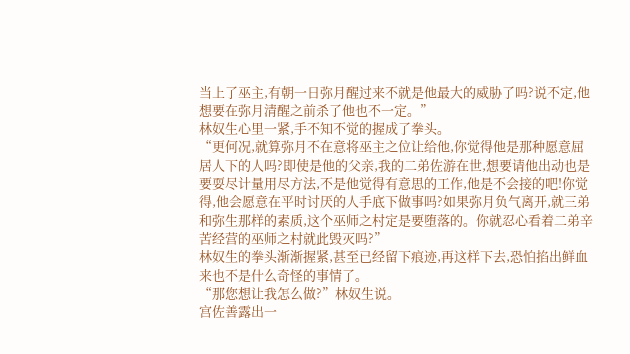当上了巫主,有朝一日弥月醒过来不就是他最大的威胁了吗?说不定,他想要在弥月清醒之前杀了他也不一定。”
林奴生心里一紧,手不知不觉的握成了拳头。
“更何况,就算弥月不在意将巫主之位让给他,你觉得他是那种愿意屈居人下的人吗?即使是他的父亲,我的二弟佐游在世,想要请他出动也是要耍尽计量用尽方法,不是他觉得有意思的工作,他是不会接的吧!你觉得,他会愿意在平时讨厌的人手底下做事吗?如果弥月负气离开,就三弟和弥生那样的素质,这个巫师之村定是要堕落的。你就忍心看着二弟辛苦经营的巫师之村就此毁灭吗?”
林奴生的拳头渐渐握紧,甚至已经留下痕迹,再这样下去,恐怕掐出鲜血来也不是什么奇怪的事情了。
“那您想让我怎么做?”林奴生说。
宫佐善露出一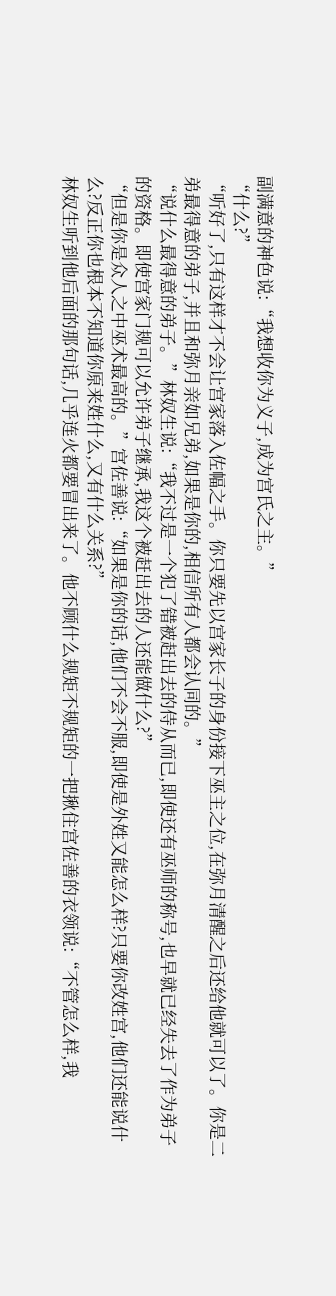副满意的神色说:“我想收你为义子,成为宫氏之主。”
“什么?”
“听好了,只有这样才不会让宫家落入佐幅之手。你只要先以宫家长子的身份接下巫主之位,在弥月清醒之后还给他就可以了。你是二弟最得意的弟子,并且和弥月亲如兄弟,如果是你的,相信所有人都会认同的。”
“说什么最得意的弟子。”林奴生说:“我不过是一个犯了错被赶出去的侍从而已,即使还有巫师的称号,也早就已经失去了作为弟子的资格。即使宫家门规可以允许弟子继承,我这个被赶出去的人还能做什么?”
“但是你是众人之中巫术最高的。”宫佐善说:“如果是你的话,他们不会不服,即使是外姓又能怎么样?只要你改姓宫,他们还能说什么?反正你也根本不知道你原来姓什么,又有什么关系?”
林奴生听到他后面的那句话,几乎连火都要冒出来了。他不顾什么规矩不规矩的一把揪住宫佐善的衣领说:“不管怎么样,我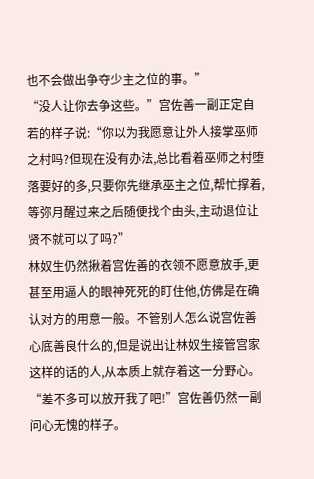也不会做出争夺少主之位的事。”
“没人让你去争这些。”宫佐善一副正定自若的样子说:“你以为我愿意让外人接掌巫师之村吗?但现在没有办法,总比看着巫师之村堕落要好的多,只要你先继承巫主之位,帮忙撑着,等弥月醒过来之后随便找个由头,主动退位让贤不就可以了吗?”
林奴生仍然揪着宫佐善的衣领不愿意放手,更甚至用逼人的眼神死死的盯住他,仿佛是在确认对方的用意一般。不管别人怎么说宫佐善心底善良什么的,但是说出让林奴生接管宫家这样的话的人,从本质上就存着这一分野心。
“差不多可以放开我了吧!”宫佐善仍然一副问心无愧的样子。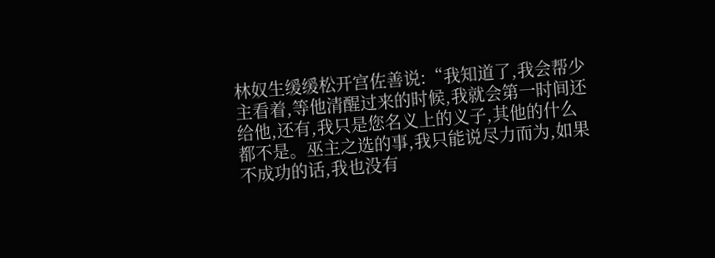林奴生缓缓松开宫佐善说:“我知道了,我会帮少主看着,等他清醒过来的时候,我就会第一时间还给他,还有,我只是您名义上的义子,其他的什么都不是。巫主之选的事,我只能说尽力而为,如果不成功的话,我也没有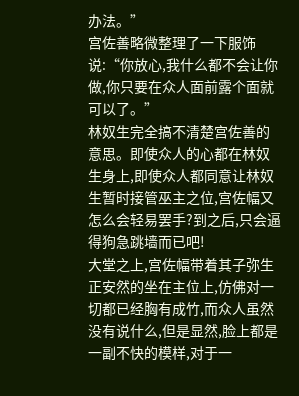办法。”
宫佐善略微整理了一下服饰说:“你放心,我什么都不会让你做,你只要在众人面前露个面就可以了。”
林奴生完全搞不清楚宫佐善的意思。即使众人的心都在林奴生身上,即使众人都同意让林奴生暂时接管巫主之位,宫佐幅又怎么会轻易罢手?到之后,只会逼得狗急跳墙而已吧!
大堂之上,宫佐幅带着其子弥生正安然的坐在主位上,仿佛对一切都已经胸有成竹,而众人虽然没有说什么,但是显然,脸上都是一副不快的模样,对于一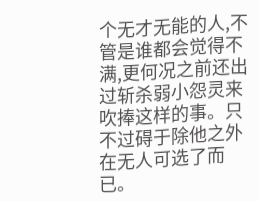个无才无能的人,不管是谁都会觉得不满,更何况之前还出过斩杀弱小怨灵来吹捧这样的事。只不过碍于除他之外在无人可选了而已。